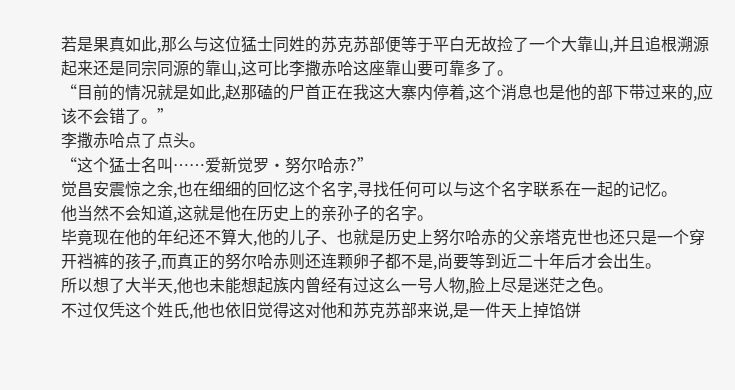若是果真如此,那么与这位猛士同姓的苏克苏部便等于平白无故捡了一个大靠山,并且追根溯源起来还是同宗同源的靠山,这可比李撒赤哈这座靠山要可靠多了。
“目前的情况就是如此,赵那磕的尸首正在我这大寨内停着,这个消息也是他的部下带过来的,应该不会错了。”
李撒赤哈点了点头。
“这个猛士名叫……爱新觉罗·努尔哈赤?”
觉昌安震惊之余,也在细细的回忆这个名字,寻找任何可以与这个名字联系在一起的记忆。
他当然不会知道,这就是他在历史上的亲孙子的名字。
毕竟现在他的年纪还不算大,他的儿子、也就是历史上努尔哈赤的父亲塔克世也还只是一个穿开裆裤的孩子,而真正的努尔哈赤则还连颗卵子都不是,尚要等到近二十年后才会出生。
所以想了大半天,他也未能想起族内曾经有过这么一号人物,脸上尽是迷茫之色。
不过仅凭这个姓氏,他也依旧觉得这对他和苏克苏部来说,是一件天上掉馅饼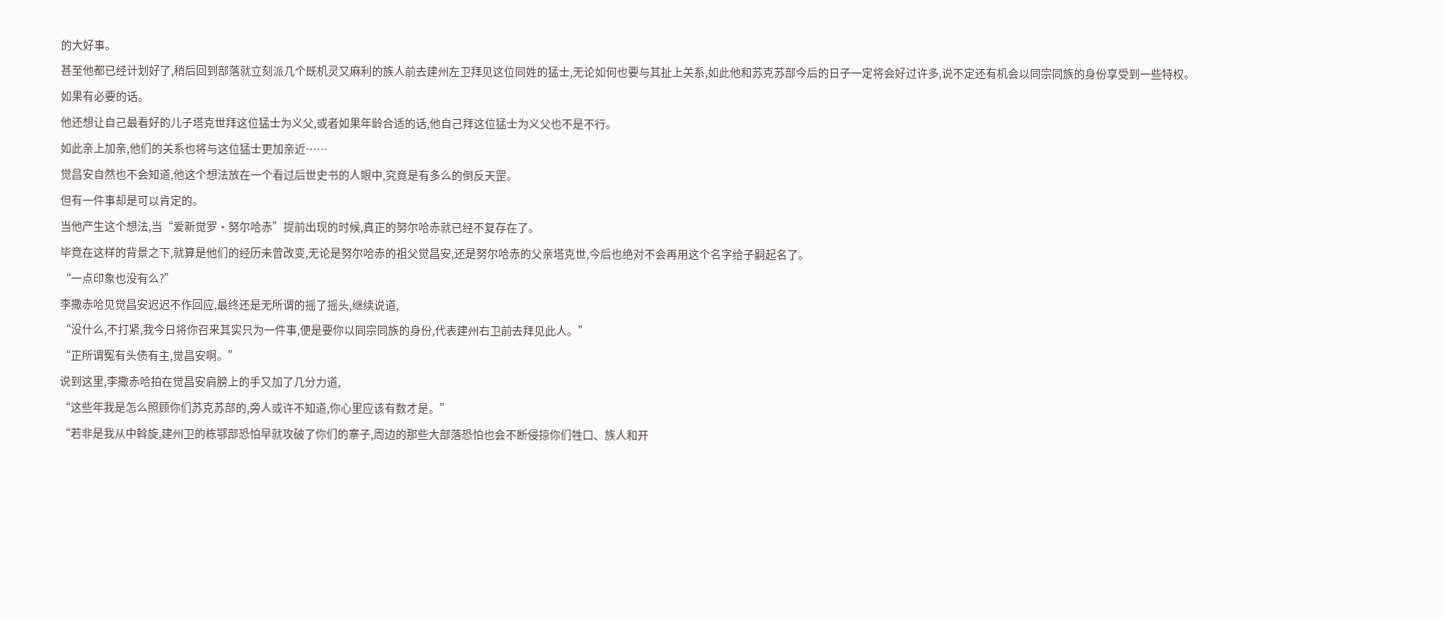的大好事。
甚至他都已经计划好了,稍后回到部落就立刻派几个既机灵又麻利的族人前去建州左卫拜见这位同姓的猛士,无论如何也要与其扯上关系,如此他和苏克苏部今后的日子一定将会好过许多,说不定还有机会以同宗同族的身份享受到一些特权。
如果有必要的话。
他还想让自己最看好的儿子塔克世拜这位猛士为义父,或者如果年龄合适的话,他自己拜这位猛士为义父也不是不行。
如此亲上加亲,他们的关系也将与这位猛士更加亲近……
觉昌安自然也不会知道,他这个想法放在一个看过后世史书的人眼中,究竟是有多么的倒反天罡。
但有一件事却是可以肯定的。
当他产生这个想法,当“爱新觉罗·努尔哈赤”提前出现的时候,真正的努尔哈赤就已经不复存在了。
毕竟在这样的背景之下,就算是他们的经历未曾改变,无论是努尔哈赤的祖父觉昌安,还是努尔哈赤的父亲塔克世,今后也绝对不会再用这个名字给子嗣起名了。
“一点印象也没有么?”
李撒赤哈见觉昌安迟迟不作回应,最终还是无所谓的摇了摇头,继续说道,
“没什么,不打紧,我今日将你召来其实只为一件事,便是要你以同宗同族的身份,代表建州右卫前去拜见此人。”
“正所谓冤有头债有主,觉昌安啊。”
说到这里,李撒赤哈拍在觉昌安肩膀上的手又加了几分力道,
“这些年我是怎么照顾你们苏克苏部的,旁人或许不知道,你心里应该有数才是。”
“若非是我从中斡旋,建州卫的栋鄂部恐怕早就攻破了你们的寨子,周边的那些大部落恐怕也会不断侵掠你们牲口、族人和开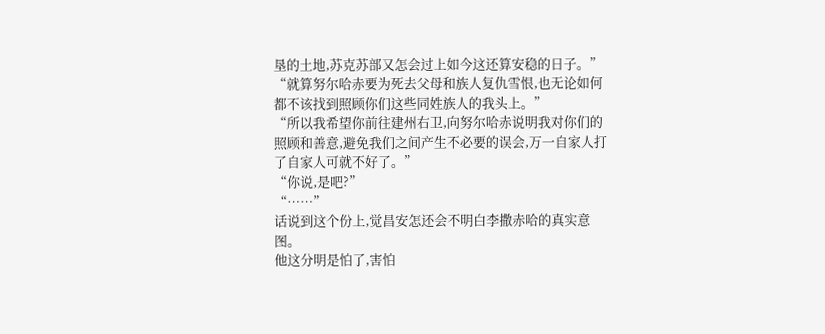垦的土地,苏克苏部又怎会过上如今这还算安稳的日子。”
“就算努尔哈赤要为死去父母和族人复仇雪恨,也无论如何都不该找到照顾你们这些同姓族人的我头上。”
“所以我希望你前往建州右卫,向努尔哈赤说明我对你们的照顾和善意,避免我们之间产生不必要的误会,万一自家人打了自家人可就不好了。”
“你说,是吧?”
“……”
话说到这个份上,觉昌安怎还会不明白李撒赤哈的真实意图。
他这分明是怕了,害怕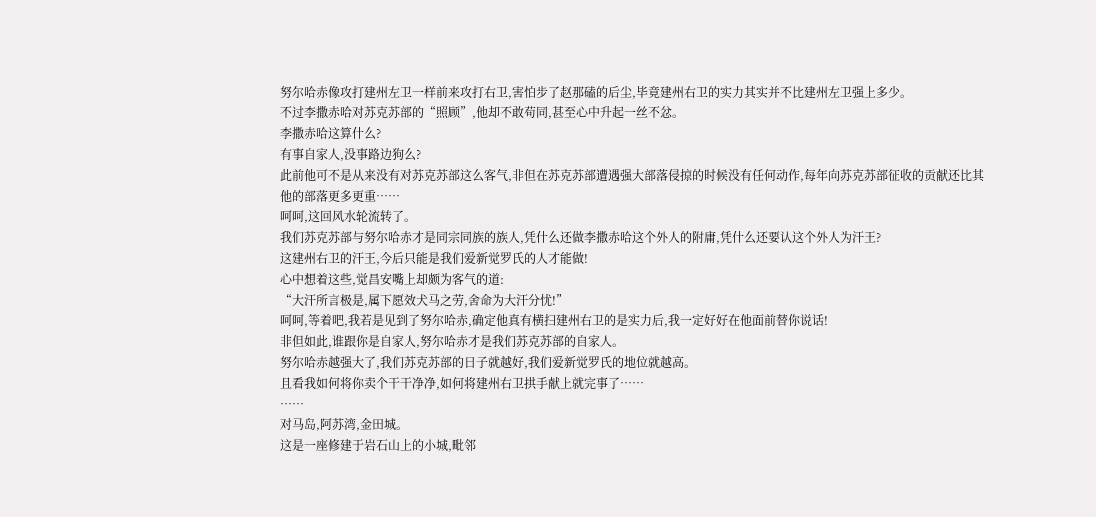努尔哈赤像攻打建州左卫一样前来攻打右卫,害怕步了赵那磕的后尘,毕竟建州右卫的实力其实并不比建州左卫强上多少。
不过李撒赤哈对苏克苏部的“照顾”,他却不敢苟同,甚至心中升起一丝不忿。
李撒赤哈这算什么?
有事自家人,没事路边狗么?
此前他可不是从来没有对苏克苏部这么客气,非但在苏克苏部遭遇强大部落侵掠的时候没有任何动作,每年向苏克苏部征收的贡献还比其他的部落更多更重……
呵呵,这回风水轮流转了。
我们苏克苏部与努尔哈赤才是同宗同族的族人,凭什么还做李撒赤哈这个外人的附庸,凭什么还要认这个外人为汗王?
这建州右卫的汗王,今后只能是我们爱新觉罗氏的人才能做!
心中想着这些,觉昌安嘴上却颇为客气的道:
“大汗所言极是,属下愿效犬马之劳,舍命为大汗分忧!”
呵呵,等着吧,我若是见到了努尔哈赤,确定他真有横扫建州右卫的是实力后,我一定好好在他面前替你说话!
非但如此,谁跟你是自家人,努尔哈赤才是我们苏克苏部的自家人。
努尔哈赤越强大了,我们苏克苏部的日子就越好,我们爱新觉罗氏的地位就越高。
且看我如何将你卖个干干净净,如何将建州右卫拱手献上就完事了……
……
对马岛,阿苏湾,金田城。
这是一座修建于岩石山上的小城,毗邻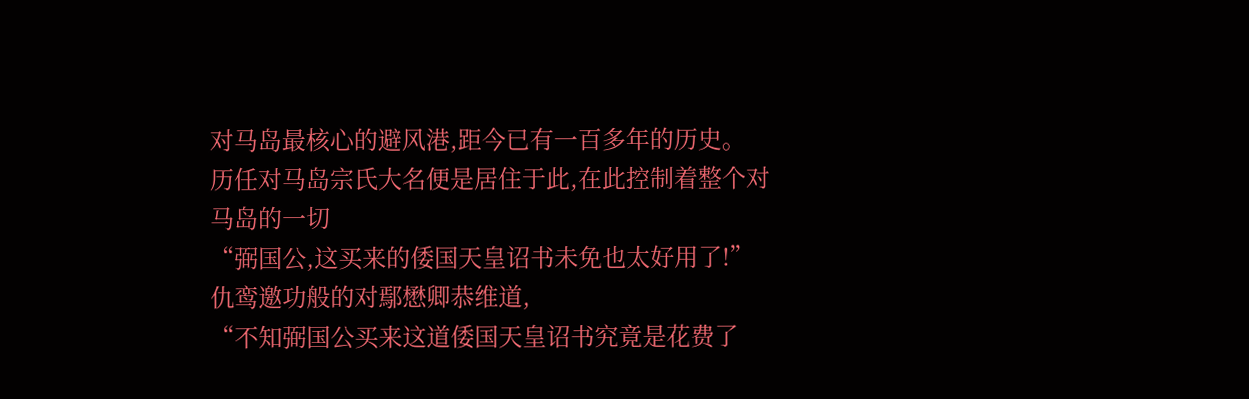对马岛最核心的避风港,距今已有一百多年的历史。
历任对马岛宗氏大名便是居住于此,在此控制着整个对马岛的一切
“弼国公,这买来的倭国天皇诏书未免也太好用了!”
仇鸾邀功般的对鄢懋卿恭维道,
“不知弼国公买来这道倭国天皇诏书究竟是花费了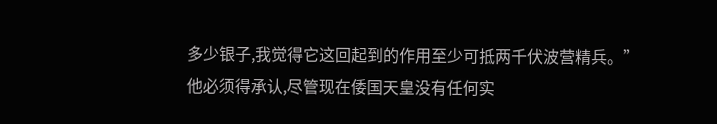多少银子,我觉得它这回起到的作用至少可抵两千伏波营精兵。”
他必须得承认,尽管现在倭国天皇没有任何实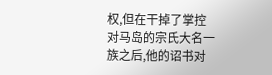权,但在干掉了掌控对马岛的宗氏大名一族之后,他的诏书对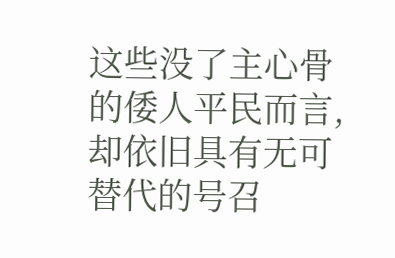这些没了主心骨的倭人平民而言,却依旧具有无可替代的号召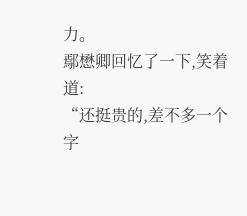力。
鄢懋卿回忆了一下,笑着道:
“还挺贵的,差不多一个字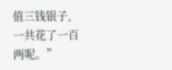值三钱银子,一共花了一百两呢。”